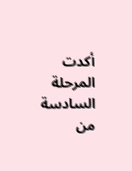أكدت المرحلة السادسة من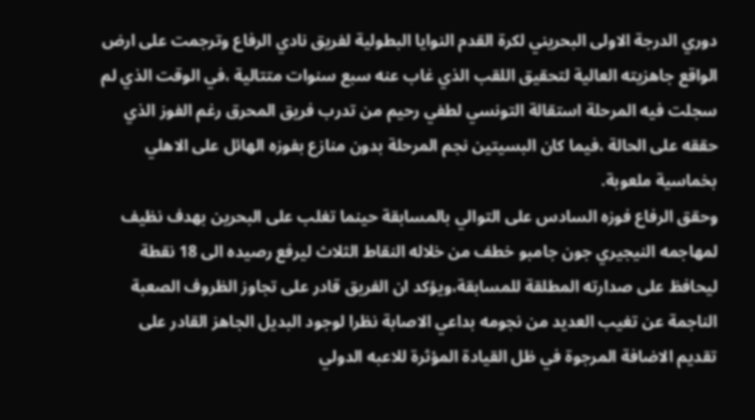دوري الدرجة الاولى البحريني لكرة القدم النوايا البطولية لفريق نادي الرفاع وترجمت على ارض الواقع جاهزيته العالية لتحقيق اللقب الذي غاب عنه سبع سنوات متتالية ،في الوقت الذي لم سجلت فيه المرحلة استقالة التونسي لطفي رحيم من تدرب فريق المحرق رغم الفوز الذي حققه على الحالة ،فيما كان البسيتين نجم المرحلة بدون منازع بفوزه الهائل على الاهلي بخماسية ملعوبة.
وحقق الرفاع فوزه السادس على التوالي بالمسابقة حينما تغلب على البحرين بهدف نظيف لمهاجمه النيجيري جون جامبو خطف من خلاله النقاط الثلاث ليرفع رصيده الى 18 نقطة ليحافظ على صدارته المطلقة للمسابقة،ويؤكد ان الفريق قادر على تجاوز الظروف الصعبة الناجمة عن تغيب العديد من نجومه بداعي الاصابة نظرا لوجود البديل الجاهز القادر على تقديم الاضافة المرجوة في ظل القيادة المؤثرة للاعبه الدولي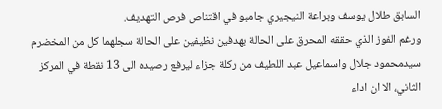السابق طلال يوسف وبراعة النيجيري جامبو في اقتناص فرص التهديف.
ورغم الفوز الذي حققه المحرق على الحالة بهدفين نظيفين على الحالة سجلهما كل من المخضرم سيدمحمود جلال واسماعيل عبد اللطيف من ركلة جزاء ليرفع رصيده الى 13 نقطة في المركز الثاني، الا ان اداء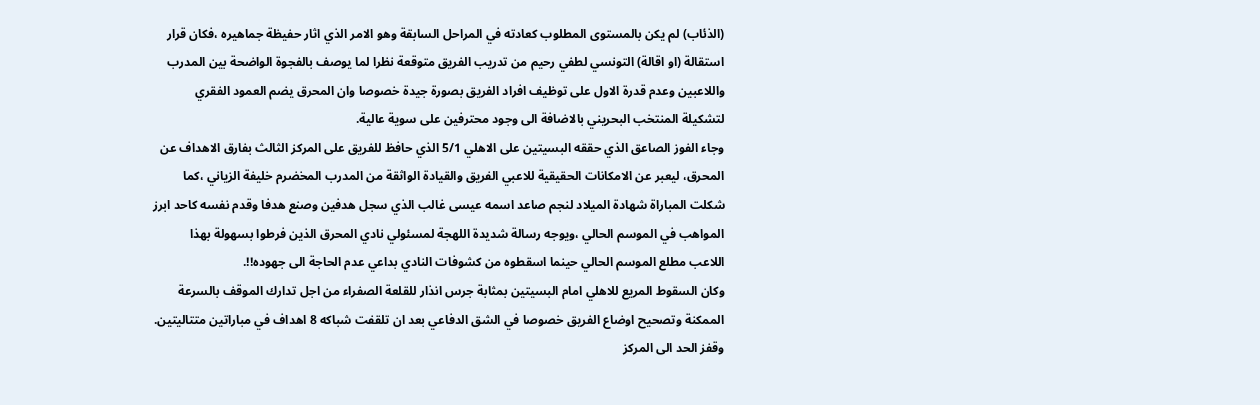(الذئاب) لم يكن بالمستوى المطلوب كعادته في المراحل السابقة وهو الامر الذي اثار حفيظة جماهيره ،فكان قرار استقالة (او اقالة) التونسي لطفي رحيم من تدريب الفريق متوقعة نظرا لما يوصف بالفجوة الواضحة بين المدرب واللاعبين وعدم قدرة الاول على توظيف افراد الفريق بصورة جيدة خصوصا وان المحرق يضم العمود الفقري لتشكيلة المنتخب البحريني بالاضافة الى وجود محترفين على سوية عالية.
وجاء الفوز الصاعق الذي حققه البسيتين على الاهلي 5/1 الذي حافظ للفريق على المركز الثالث بفارق الاهداف عن المحرق، ليعبر عن الامكانات الحقيقية للاعبي الفريق والقيادة الواثقة من المدرب المخضرم خليفة الزياني ،كما شكلت المباراة شهادة الميلاد لنجم صاعد اسمه عيسى غالب الذي سجل هدفين وصنع هدفا وقدم نفسه كاحد ابرز المواهب في الموسم الحالي ،ويوجه رسالة شديدة اللهجة لمسئولي نادي المحرق الذين فرطوا بسهولة بهذا اللاعب مطلع الموسم الحالي حينما اسقطوه من كشوفات النادي بداعي عدم الحاجة الى جهوده!!.
وكان السقوط المريع للاهلي امام البسيتين بمثابة جرس انذار للقلعة الصفراء من اجل تدارك الموقف بالسرعة الممكنة وتصحيح اوضاع الفريق خصوصا في الشق الدفاعي بعد ان تلقفت شباكه 8 اهداف في مباراتين متتاليتين.
وقفز الحد الى المركز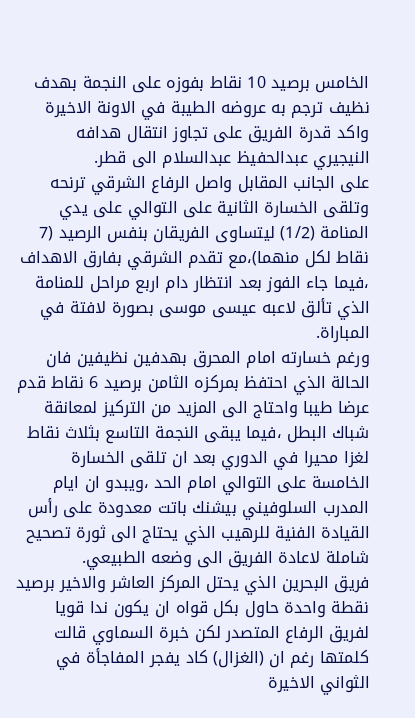الخامس برصيد 10 نقاط بفوزه على النجمة بهدف نظيف ترجم به عروضه الطيبة في الاونة الاخيرة واكد قدرة الفريق على تجاوز انتقال هدافه النيجيري عبدالحفيظ عبدالسلام الى قطر.
على الجانب المقابل واصل الرفاع الشرقي ترنحه وتلقى الخسارة الثانية على التوالي على يدي المنامة (1/2) ليتساوى الفريقان بنفس الرصيد (7 نقاط لكل منهما)،مع تقدم الشرقي بفارق الاهداف ،فيما جاء الفوز بعد انتظار دام اربع مراحل للمنامة الذي تألق لاعبه عيسى موسى بصورة لافتة في المباراة.
ورغم خسارته امام المحرق بهدفين نظيفين فان الحالة الذي احتفظ بمركزه الثامن برصيد 6 نقاط قدم عرضا طيبا واحتاج الى المزيد من التركيز لمعانقة شباك البطل ،فيما يبقى النجمة التاسع بثلاث نقاط لغزا محيرا في الدوري بعد ان تلقى الخسارة الخامسة على التوالي امام الحد ،ويبدو ان ايام المدرب السلوفيني بيشنك باتت معدودة على رأس القيادة الفنية للرهيب الذي يحتاج الى ثورة تصحيح شاملة لاعادة الفريق الى وضعه الطبيعي.
فريق البحرين الذي يحتل المركز العاشر والاخير برصيد نقطة واحدة حاول بكل قواه ان يكون ندا قويا لفريق الرفاع المتصدر لكن خبرة السماوي قالت كلمتها رغم ان (الغزال) كاد يفجر المفاجأة في الثواني الاخيرة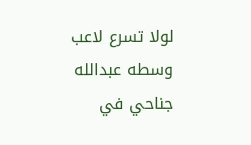لولا تسرع لاعب وسطه عبدالله جناحي في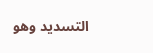التسديد وهو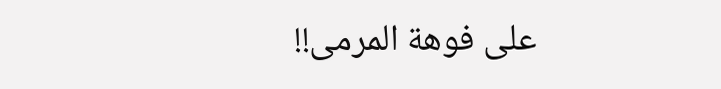على فوهة المرمى!!